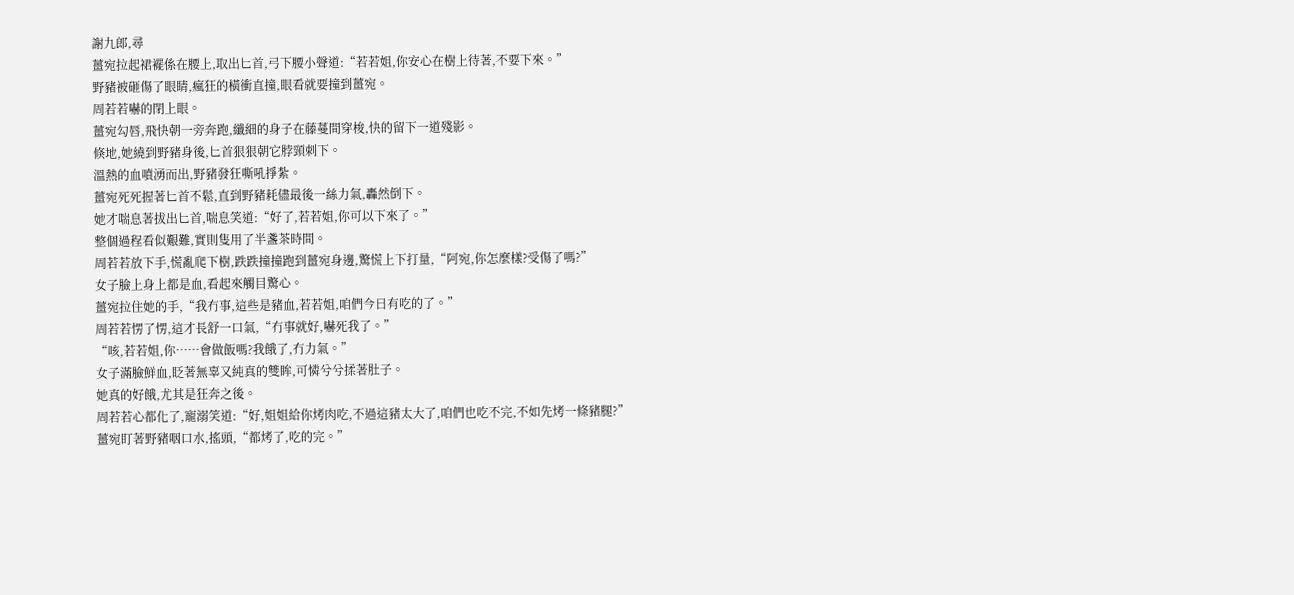謝九郎,尋
薑宛拉起裙襬係在腰上,取出匕首,弓下腰小聲道:“若若姐,你安心在樹上待著,不要下來。”
野豬被砸傷了眼睛,瘋狂的橫衝直撞,眼看就要撞到薑宛。
周若若嚇的閉上眼。
薑宛勾唇,飛快朝一旁奔跑,纖細的身子在藤蔓間穿梭,快的留下一道殘影。
倏地,她繞到野豬身後,匕首狠狠朝它脖頸刺下。
溫熱的血噴湧而出,野豬發狂嘶吼掙紮。
薑宛死死握著匕首不鬆,直到野豬耗儘最後一絲力氣,轟然倒下。
她才喘息著拔出匕首,喘息笑道:“好了,若若姐,你可以下來了。”
整個過程看似艱難,實則隻用了半盞茶時間。
周若若放下手,慌亂爬下樹,跌跌撞撞跑到薑宛身邊,驚慌上下打量,“阿宛,你怎麼樣?受傷了嗎?”
女子臉上身上都是血,看起來觸目驚心。
薑宛拉住她的手,“我冇事,這些是豬血,若若姐,咱們今日有吃的了。”
周若若愣了愣,這才長舒一口氣,“冇事就好,嚇死我了。”
“咳,若若姐,你……會做飯嗎?我餓了,冇力氣。”
女子滿臉鮮血,眨著無辜又純真的雙眸,可憐兮兮揉著肚子。
她真的好餓,尤其是狂奔之後。
周若若心都化了,寵溺笑道:“好,姐姐給你烤肉吃,不過這豬太大了,咱們也吃不完,不如先烤一條豬腿?”
薑宛盯著野豬咽口水,搖頭,“都烤了,吃的完。”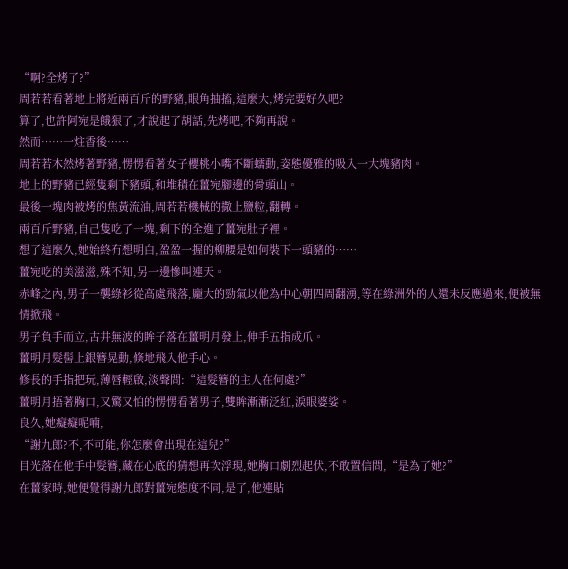“啊?全烤了?”
周若若看著地上將近兩百斤的野豬,眼角抽搐,這麼大,烤完要好久吧?
算了,也許阿宛是餓狠了,才說起了胡話,先烤吧,不夠再說。
然而……一炷香後……
周若若木然烤著野豬,愣愣看著女子櫻桃小嘴不斷蠕動,姿態優雅的吸入一大塊豬肉。
地上的野豬已經隻剩下豬頭,和堆積在薑宛腳邊的骨頭山。
最後一塊肉被烤的焦黃流油,周若若機械的撒上鹽粒,翻轉。
兩百斤野豬,自己隻吃了一塊,剩下的全進了薑宛肚子裡。
想了這麼久,她始終冇想明白,盈盈一握的柳腰是如何裝下一頭豬的……
薑宛吃的美滋滋,殊不知,另一邊慘叫連天。
赤峰之內,男子一襲綠衫從高處飛落,龐大的勁氣以他為中心朝四周翻湧,等在綠洲外的人還未反應過來,便被無情掀飛。
男子負手而立,古井無波的眸子落在薑明月發上,伸手五指成爪。
薑明月髮髻上銀簪晃動,倏地飛入他手心。
修長的手指把玩,薄唇輕啟,淡聲問:“這髮簪的主人在何處?”
薑明月捂著胸口,又驚又怕的愣愣看著男子,雙眸漸漸泛紅,淚眼婆娑。
良久,她癡癡呢喃,
“謝九郎?不,不可能,你怎麼會出現在這兒?”
目光落在他手中髮簪,藏在心底的猜想再次浮現,她胸口劇烈起伏,不敢置信問,“是為了她?”
在薑家時,她便覺得謝九郎對薑宛態度不同,是了,他連貼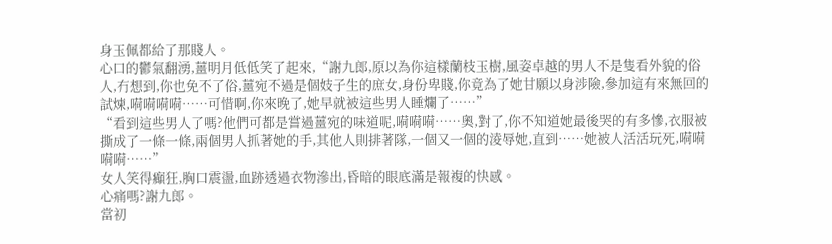身玉佩都給了那賤人。
心口的鬱氣翻湧,薑明月低低笑了起來,“謝九郎,原以為你這樣蘭枝玉樹,風姿卓越的男人不是隻看外貌的俗人,冇想到,你也免不了俗,薑宛不過是個妓子生的庶女,身份卑賤,你竟為了她甘願以身涉險,參加這有來無回的試煉,嗬嗬嗬嗬……可惜啊,你來晚了,她早就被這些男人睡爛了……”
“看到這些男人了嗎?他們可都是嘗過薑宛的味道呢,嗬嗬嗬……奧,對了,你不知道她最後哭的有多慘,衣服被撕成了一條一條,兩個男人抓著她的手,其他人則排著隊,一個又一個的淩辱她,直到……她被人活活玩死,嗬嗬嗬嗬……”
女人笑得癲狂,胸口震盪,血跡透過衣物滲出,昏暗的眼底滿是報複的快感。
心痛嗎?謝九郎。
當初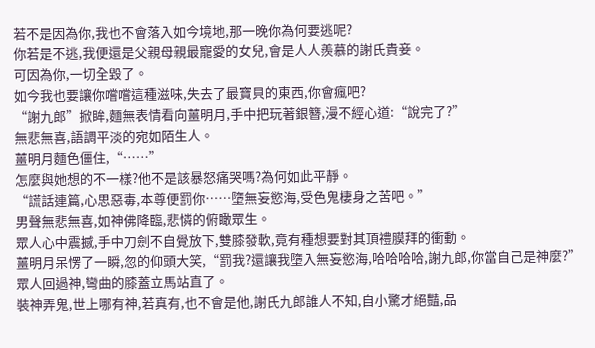若不是因為你,我也不會落入如今境地,那一晚你為何要逃呢?
你若是不逃,我便還是父親母親最寵愛的女兒,會是人人羨慕的謝氏貴妾。
可因為你,一切全毀了。
如今我也要讓你嚐嚐這種滋味,失去了最寶貝的東西,你會瘋吧?
“謝九郎”掀眸,麵無表情看向薑明月,手中把玩著銀簪,漫不經心道:“說完了?”
無悲無喜,語調平淡的宛如陌生人。
薑明月麵色僵住,“……”
怎麼與她想的不一樣?他不是該暴怒痛哭嗎?為何如此平靜。
“謊話連篇,心思惡毒,本尊便罰你……墮無妄慾海,受色鬼棲身之苦吧。”
男聲無悲無喜,如神佛降臨,悲憐的俯瞰眾生。
眾人心中震撼,手中刀劍不自覺放下,雙膝發軟,竟有種想要對其頂禮膜拜的衝動。
薑明月呆愣了一瞬,忽的仰頭大笑,“罰我?還讓我墮入無妄慾海,哈哈哈哈,謝九郎,你當自己是神麼?”
眾人回過神,彎曲的膝蓋立馬站直了。
裝神弄鬼,世上哪有神,若真有,也不會是他,謝氏九郎誰人不知,自小驚才絕豔,品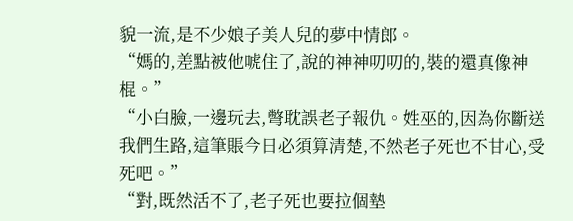貌一流,是不少娘子美人兒的夢中情郎。
“媽的,差點被他唬住了,說的神神叨叨的,裝的還真像神棍。”
“小白臉,一邊玩去,彆耽誤老子報仇。姓巫的,因為你斷送我們生路,這筆賬今日必須算清楚,不然老子死也不甘心,受死吧。”
“對,既然活不了,老子死也要拉個墊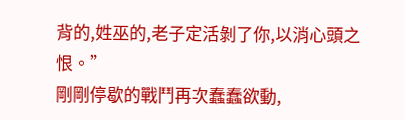背的,姓巫的,老子定活剝了你,以消心頭之恨。”
剛剛停歇的戰鬥再次蠢蠢欲動,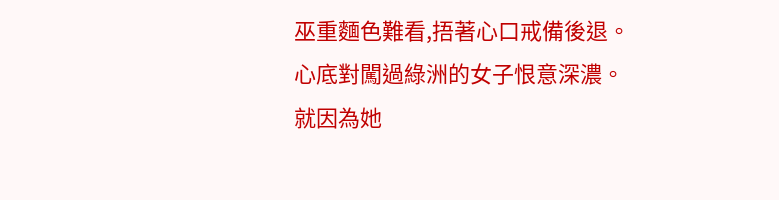巫重麵色難看,捂著心口戒備後退。
心底對闖過綠洲的女子恨意深濃。
就因為她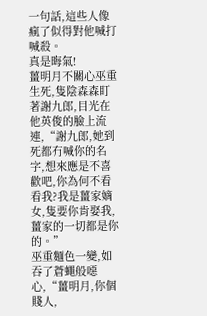一句話,這些人像瘋了似得對他喊打喊殺。
真是晦氣!
薑明月不關心巫重生死,隻陰森森盯著謝九郎,目光在他英俊的臉上流連,“謝九郎,她到死都冇喊你的名字,想來應是不喜歡吧,你為何不看看我?我是薑家嫡女,隻要你肯娶我,薑家的一切都是你的。”
巫重麵色一變,如吞了蒼蠅般噁心,“薑明月,你個賤人,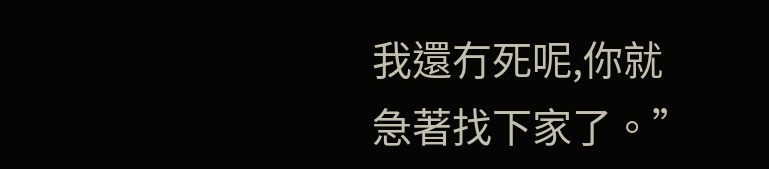我還冇死呢,你就急著找下家了。”